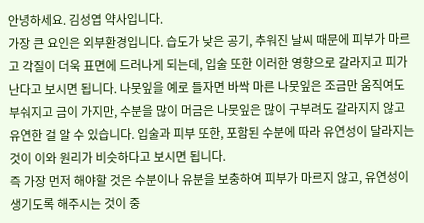안녕하세요. 김성엽 약사입니다.
가장 큰 요인은 외부환경입니다. 습도가 낮은 공기, 추워진 날씨 때문에 피부가 마르고 각질이 더욱 표면에 드러나게 되는데, 입술 또한 이러한 영향으로 갈라지고 피가 난다고 보시면 됩니다. 나뭇잎을 예로 들자면 바싹 마른 나뭇잎은 조금만 움직여도 부숴지고 금이 가지만, 수분을 많이 머금은 나뭇잎은 많이 구부려도 갈라지지 않고 유연한 걸 알 수 있습니다. 입술과 피부 또한, 포함된 수분에 따라 유연성이 달라지는 것이 이와 원리가 비슷하다고 보시면 됩니다.
즉 가장 먼저 해야할 것은 수분이나 유분을 보충하여 피부가 마르지 않고, 유연성이 생기도록 해주시는 것이 중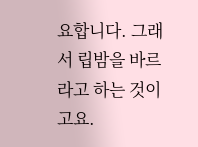요합니다. 그래서 립밤을 바르라고 하는 것이고요.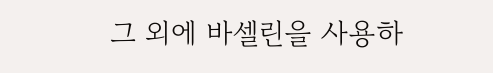그 외에 바셀린을 사용하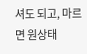셔도 되고, 마르면 원상태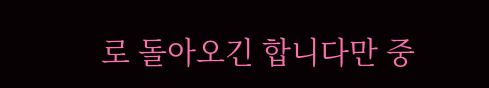로 돌아오긴 합니다만 중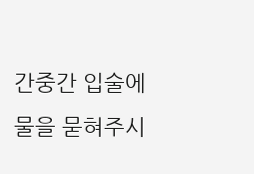간중간 입술에 물을 묻혀주시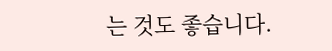는 것도 좋습니다.